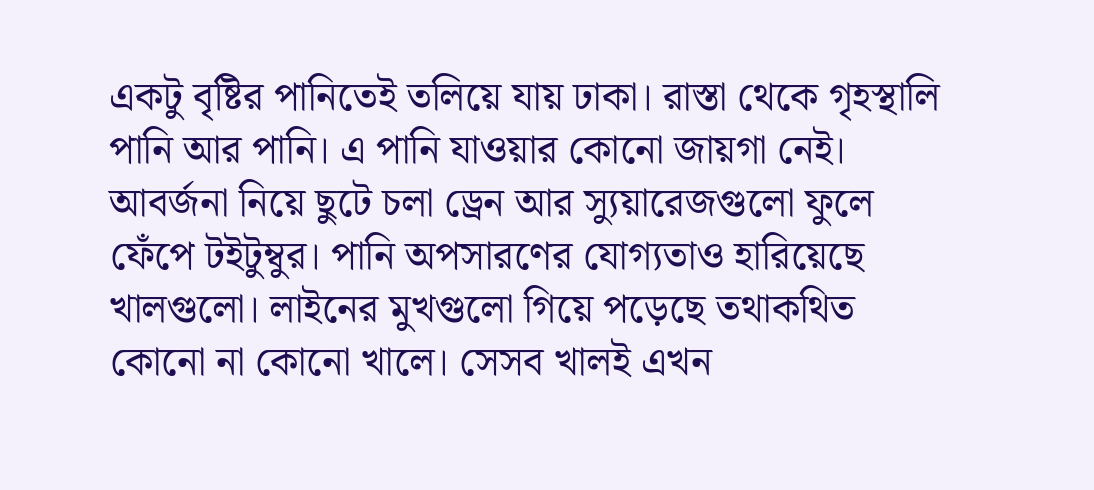একটু বৃষ্টির পানিতেই তলিয়ে যায় ঢাকা। রাস্তা থেকে গৃহস্থালি পানি আর পানি। এ পানি যাওয়ার কোনো জায়গা নেই। আবর্জনা নিয়ে ছুটে চলা ড্রেন আর স্যুয়ারেজগুলো ফুলে ফেঁপে টইটুম্বুর। পানি অপসারণের যোগ্যতাও হারিয়েছে খালগুলো। লাইনের মুখগুলো গিয়ে পড়েছে তথাকথিত কোনো না কোনো খালে। সেসব খালই এখন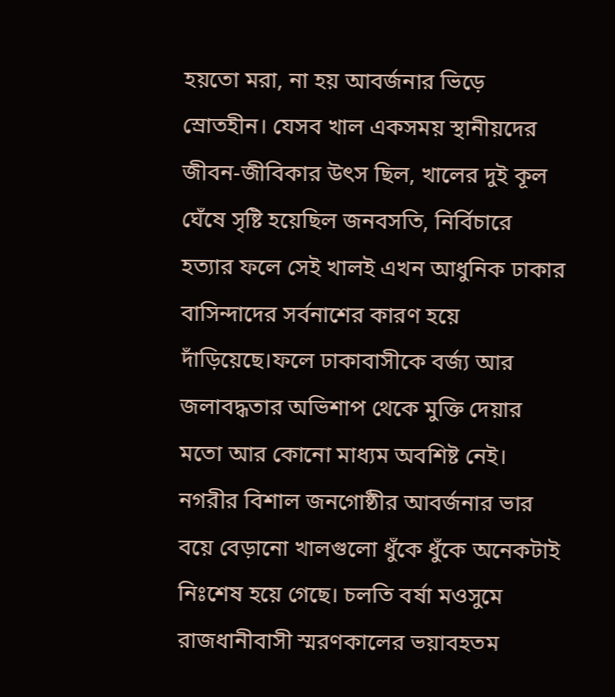হয়তো মরা, না হয় আবর্জনার ভিড়ে স্রোতহীন। যেসব খাল একসময় স্থানীয়দের জীবন-জীবিকার উৎস ছিল, খালের দুই কূল ঘেঁষে সৃষ্টি হয়েছিল জনবসতি, নির্বিচারে হত্যার ফলে সেই খালই এখন আধুনিক ঢাকার বাসিন্দাদের সর্বনাশের কারণ হয়ে দাঁড়িয়েছে।ফলে ঢাকাবাসীকে বর্জ্য আর জলাবদ্ধতার অভিশাপ থেকে মুক্তি দেয়ার মতো আর কোনো মাধ্যম অবশিষ্ট নেই। নগরীর বিশাল জনগোষ্ঠীর আবর্জনার ভার বয়ে বেড়ানো খালগুলো ধুঁকে ধুঁকে অনেকটাই নিঃশেষ হয়ে গেছে। চলতি বর্ষা মওসুমে রাজধানীবাসী স্মরণকালের ভয়াবহতম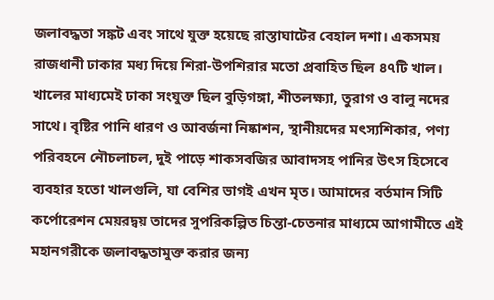জলাবদ্ধতা সঙ্কট এবং সাথে যুক্ত হয়েছে রাস্তাঘাটের বেহাল দশা। একসময় রাজধানী ঢাকার মধ্য দিয়ে শিরা-উপশিরার মতো প্রবাহিত ছিল ৪৭টি খাল। খালের মাধ্যমেই ঢাকা সংযুক্ত ছিল বুড়িগঙ্গা, শীতলক্ষ্যা, তুরাগ ও বালু নদের সাথে। বৃষ্টির পানি ধারণ ও আবর্জনা নিষ্কাশন, স্থানীয়দের মৎস্যশিকার, পণ্য পরিবহনে নৌচলাচল, দুই পাড়ে শাকসবজির আবাদসহ পানির উৎস হিসেবে ব্যবহার হতো খালগুলি, যা বেশির ভাগই এখন মৃত। আমাদের বর্তমান সিটি কর্পোরেশন মেয়রদ্বয় তাদের সুপরিকল্পিত চিন্তা-চেতনার মাধ্যমে আগামীতে এই মহানগরীকে জলাবদ্ধতামুক্ত করার জন্য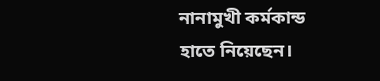নানামুখী কর্মকান্ড হাতে নিয়েছেন।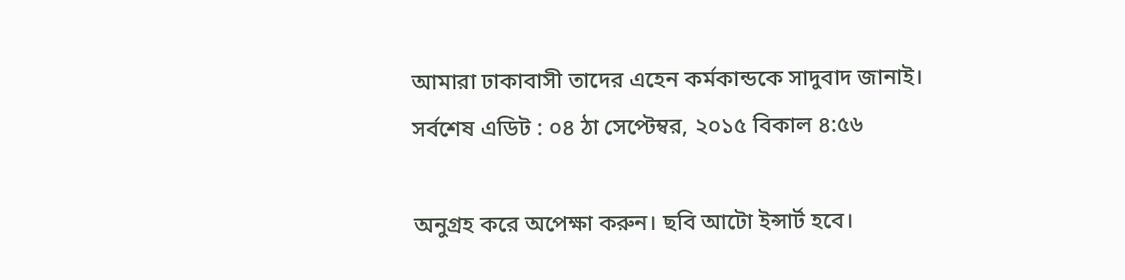আমারা ঢাকাবাসী তাদের এহেন কর্মকান্ডকে সাদুবাদ জানাই।
সর্বশেষ এডিট : ০৪ ঠা সেপ্টেম্বর, ২০১৫ বিকাল ৪:৫৬

অনুগ্রহ করে অপেক্ষা করুন। ছবি আটো ইন্সার্ট হবে।